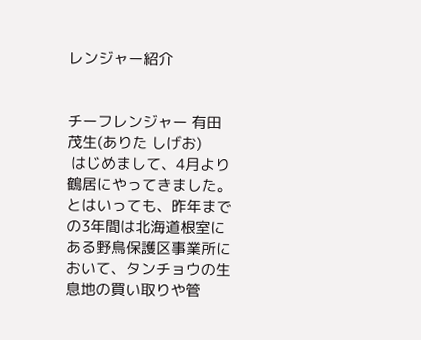レンジャー紹介


チーフレンジャー 有田 茂生(ありた しげお)
 はじめまして、4月より鶴居にやってきました。とはいっても、昨年までの3年間は北海道根室にある野鳥保護区事業所において、タンチョウの生息地の買い取りや管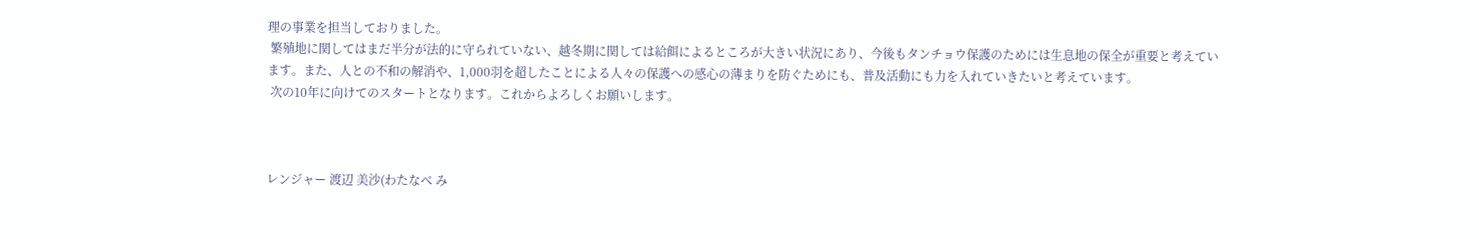理の事業を担当しておりました。
 繁殖地に関してはまだ半分が法的に守られていない、越冬期に関しては給餌によるところが大きい状況にあり、今後もタンチョウ保護のためには生息地の保全が重要と考えています。また、人との不和の解消や、1,000羽を超したことによる人々の保護への感心の薄まりを防ぐためにも、普及活動にも力を入れていきたいと考えています。
 次の10年に向けてのスタートとなります。これからよろしくお願いします。



レンジャー 渡辺 美沙(わたなべ み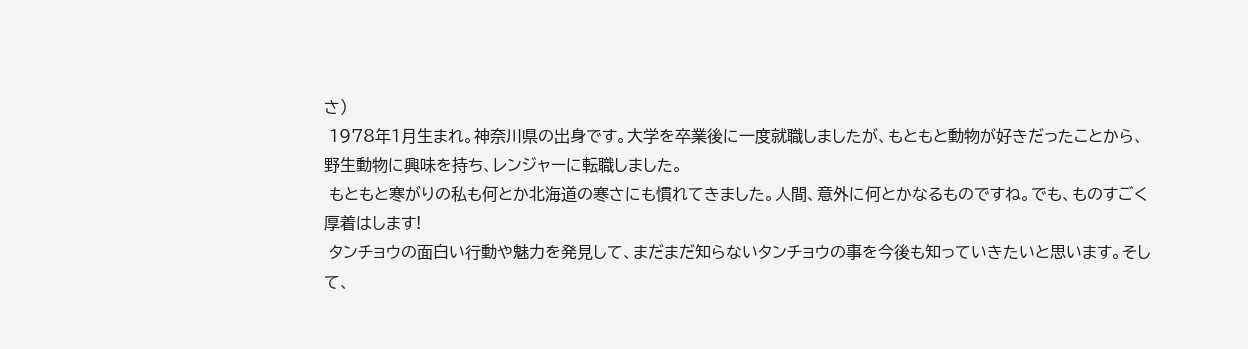さ)
 1978年1月生まれ。神奈川県の出身です。大学を卒業後に一度就職しましたが、もともと動物が好きだったことから、野生動物に興味を持ち、レンジャーに転職しました。
 もともと寒がりの私も何とか北海道の寒さにも慣れてきました。人間、意外に何とかなるものですね。でも、ものすごく厚着はします!
 タンチョウの面白い行動や魅力を発見して、まだまだ知らないタンチョウの事を今後も知っていきたいと思います。そして、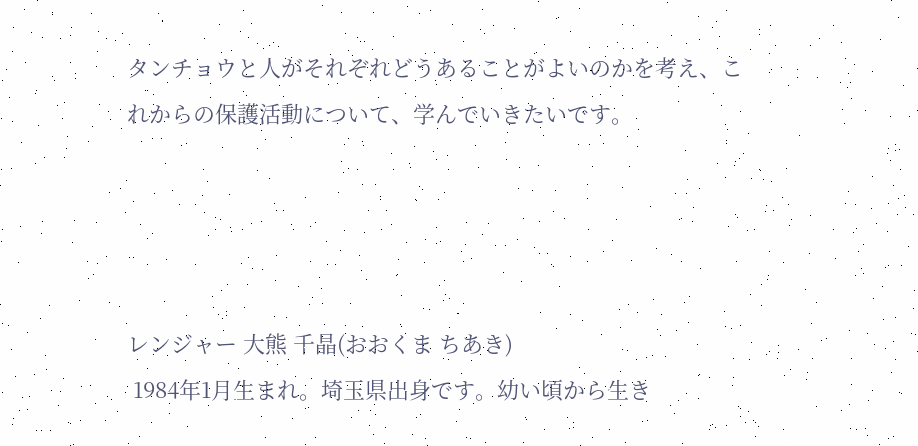タンチョウと人がそれぞれどうあることがよいのかを考え、これからの保護活動について、学んでいきたいです。




レンジャー 大熊 千晶(おおくま ちあき)
 1984年1月生まれ。埼玉県出身です。幼い頃から生き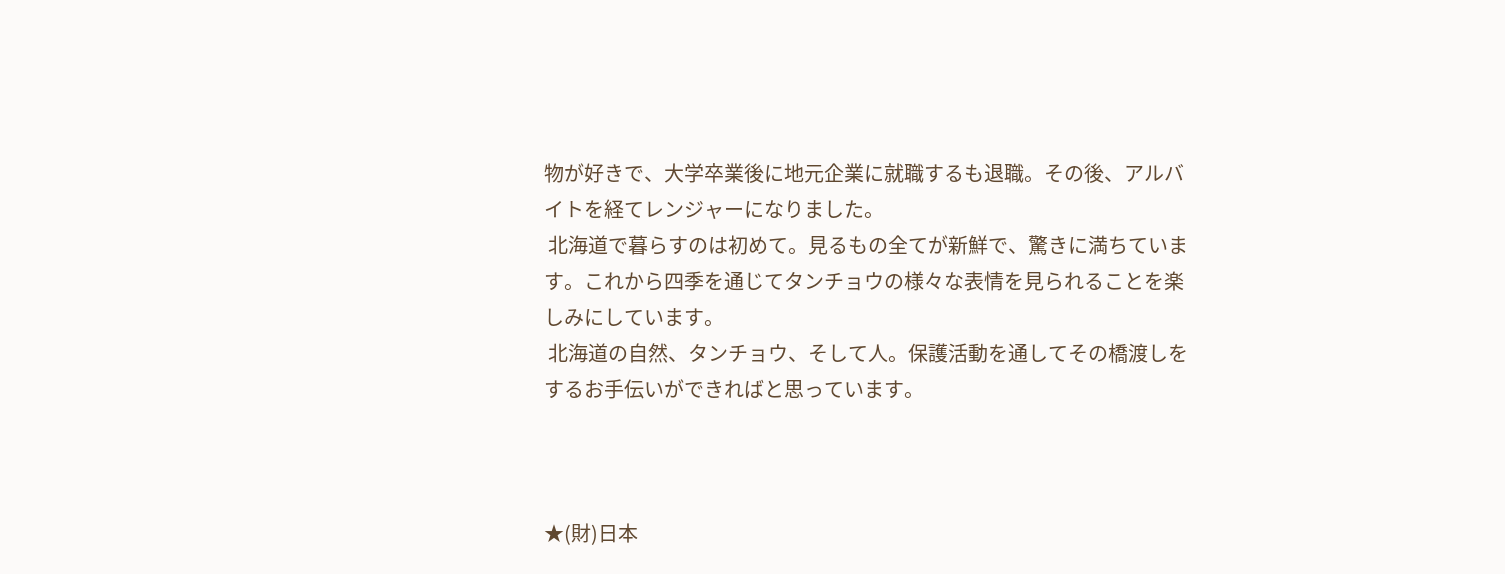物が好きで、大学卒業後に地元企業に就職するも退職。その後、アルバイトを経てレンジャーになりました。
 北海道で暮らすのは初めて。見るもの全てが新鮮で、驚きに満ちています。これから四季を通じてタンチョウの様々な表情を見られることを楽しみにしています。
 北海道の自然、タンチョウ、そして人。保護活動を通してその橋渡しをするお手伝いができればと思っています。



★(財)日本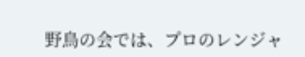野鳥の会では、プロのレンジャ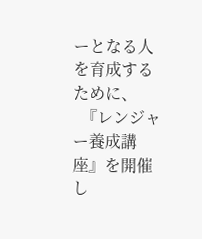ーとなる人を育成するために、
  『レンジャー養成講座』を開催し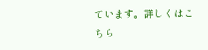ています。詳しくはこちら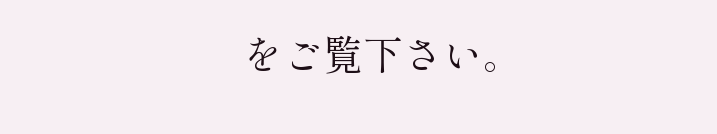をご覧下さい。